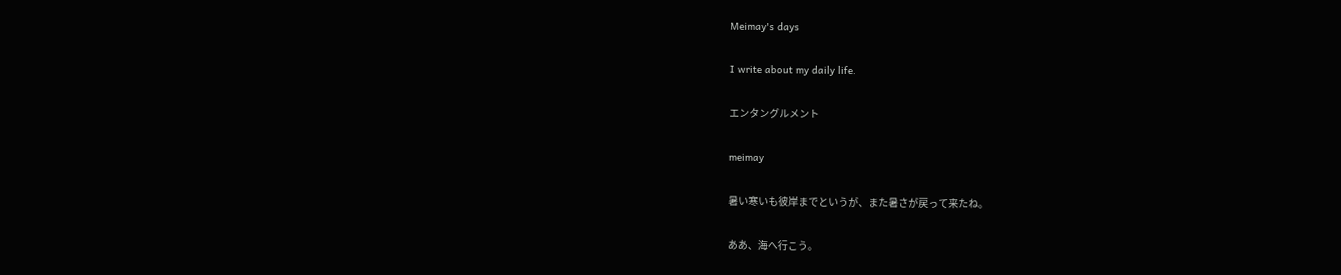Meimay's days

I write about my daily life.

エンタングルメント

meimay

暑い寒いも彼岸までというが、また暑さが戻って来たね。

ああ、海へ行こう。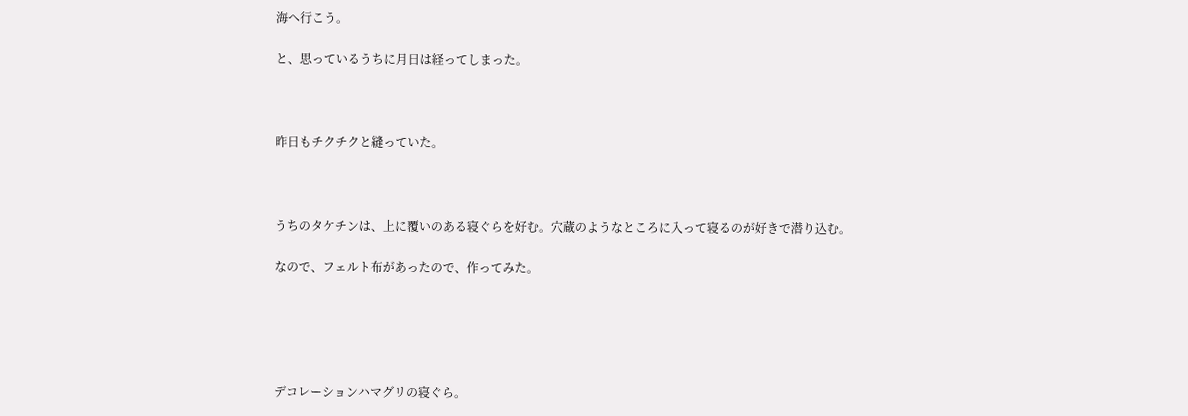海へ行こう。

と、思っているうちに月日は経ってしまった。



昨日もチクチクと縫っていた。



うちのタケチンは、上に覆いのある寝ぐらを好む。穴蔵のようなところに入って寝るのが好きで潜り込む。

なので、フェルト布があったので、作ってみた。





デコレーションハマグリの寝ぐら。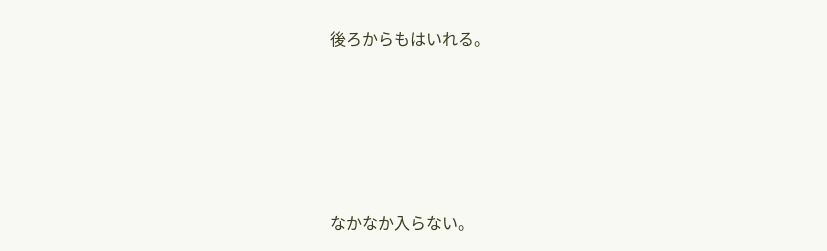後ろからもはいれる。





なかなか入らない。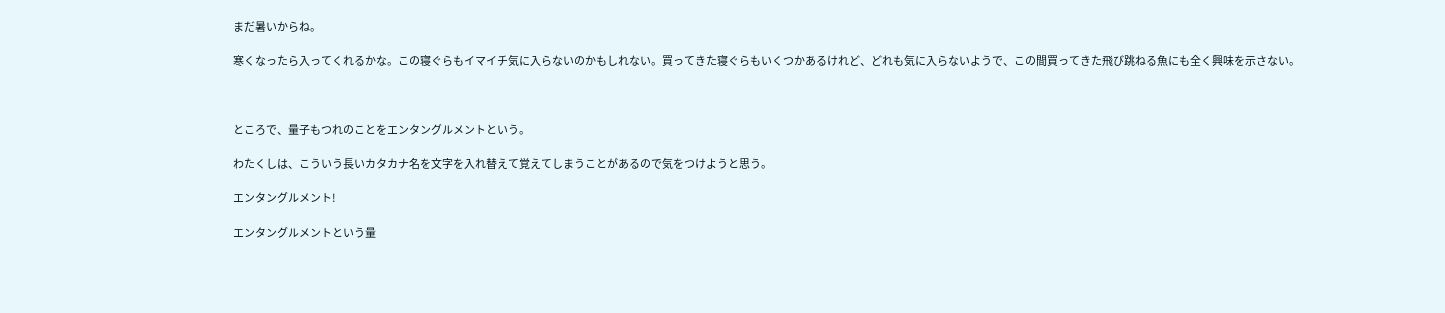まだ暑いからね。

寒くなったら入ってくれるかな。この寝ぐらもイマイチ気に入らないのかもしれない。買ってきた寝ぐらもいくつかあるけれど、どれも気に入らないようで、この間買ってきた飛び跳ねる魚にも全く興味を示さない。



ところで、量子もつれのことをエンタングルメントという。

わたくしは、こういう長いカタカナ名を文字を入れ替えて覚えてしまうことがあるので気をつけようと思う。

エンタングルメント!

エンタングルメントという量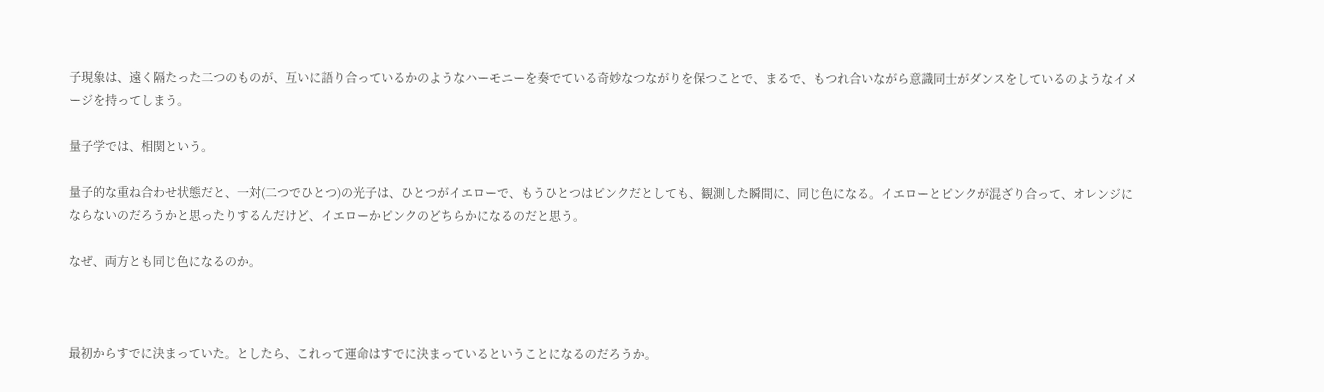子現象は、遠く隔たった二つのものが、互いに語り合っているかのようなハーモニーを奏でている奇妙なつながりを保つことで、まるで、もつれ合いながら意識同士がダンスをしているのようなイメージを持ってしまう。

量子学では、相関という。

量子的な重ね合わせ状態だと、一対(二つでひとつ)の光子は、ひとつがイエローで、もうひとつはピンクだとしても、観測した瞬間に、同じ色になる。イエローとピンクが混ざり合って、オレンジにならないのだろうかと思ったりするんだけど、イエローかピンクのどちらかになるのだと思う。

なぜ、両方とも同じ色になるのか。



最初からすでに決まっていた。としたら、これって運命はすでに決まっているということになるのだろうか。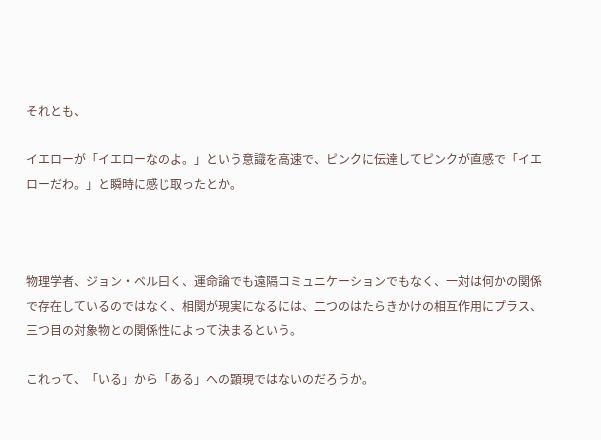それとも、

イエローが「イエローなのよ。」という意識を高速で、ピンクに伝達してピンクが直感で「イエローだわ。」と瞬時に感じ取ったとか。



物理学者、ジョン・ベル曰く、運命論でも遠隔コミュニケーションでもなく、一対は何かの関係で存在しているのではなく、相関が現実になるには、二つのはたらきかけの相互作用にプラス、三つ目の対象物との関係性によって決まるという。

これって、「いる」から「ある」への顕現ではないのだろうか。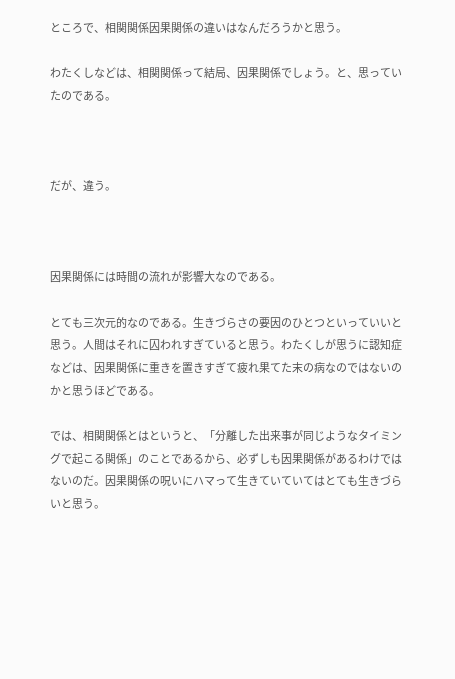ところで、相関関係因果関係の違いはなんだろうかと思う。

わたくしなどは、相関関係って結局、因果関係でしょう。と、思っていたのである。



だが、違う。



因果関係には時間の流れが影響大なのである。

とても三次元的なのである。生きづらさの要因のひとつといっていいと思う。人間はそれに囚われすぎていると思う。わたくしが思うに認知症などは、因果関係に重きを置きすぎて疲れ果てた末の病なのではないのかと思うほどである。

では、相関関係とはというと、「分離した出来事が同じようなタイミングで起こる関係」のことであるから、必ずしも因果関係があるわけではないのだ。因果関係の呪いにハマって生きていていてはとても生きづらいと思う。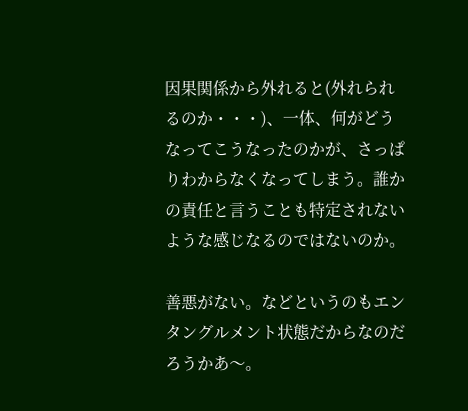因果関係から外れると(外れられるのか・・・)、一体、何がどうなってこうなったのかが、さっぱりわからなくなってしまう。誰かの責任と言うことも特定されないような感じなるのではないのか。

善悪がない。などというのもエンタングルメント状態だからなのだろうかあ〜。